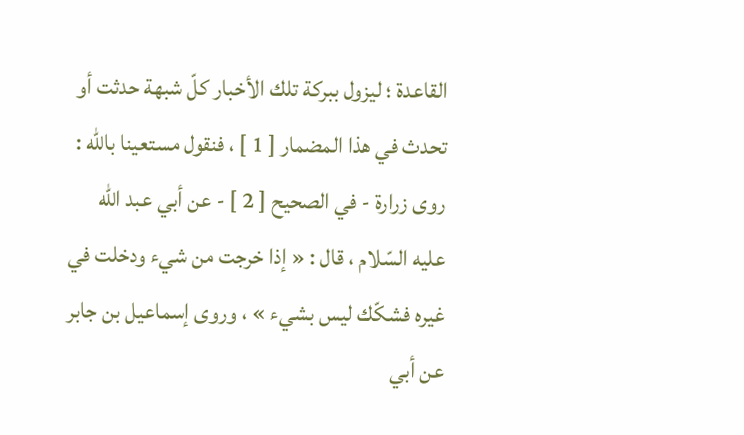القاعدة ؛ ليزول ببركة تلك الأخبار كلّ شبهة حدثت أو تحدث في هذا المضمار [ 1 ] ، فنقول مستعينا باللّه : روى زرارة - في الصحيح [ 2 ] - عن أبي عبد اللّه عليه السّلام ، قال : « إذا خرجت من شيء ودخلت في غيره فشكّك ليس بشيء » ، وروى إسماعيل بن جابر عن أبي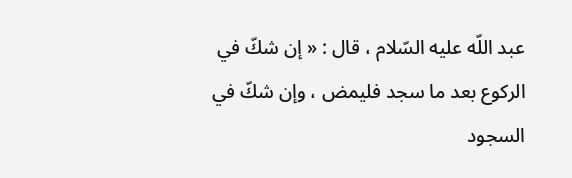عبد اللّه عليه السّلام ، قال : « إن شكّ في الركوع بعد ما سجد فليمض ، وإن شكّ في السجود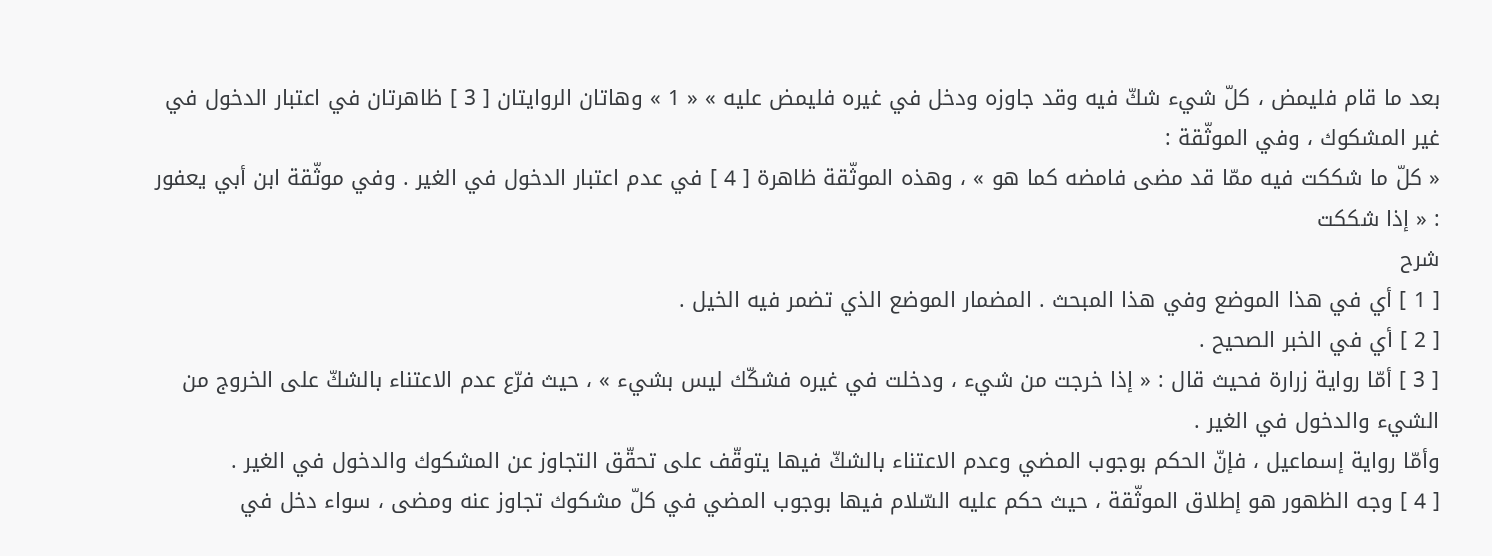بعد ما قام فليمض ، كلّ شيء شكّ فيه وقد جاوزه ودخل في غيره فليمض عليه » « 1 » وهاتان الروايتان [ 3 ] ظاهرتان في اعتبار الدخول في غير المشكوك ، وفي الموثّقة :
« كلّ ما شككت فيه ممّا قد مضى فامضه كما هو » ، وهذه الموثّقة ظاهرة [ 4 ] في عدم اعتبار الدخول في الغير . وفي موثّقة ابن أبي يعفور : « إذا شككت
شرح
[ 1 ] أي في هذا الموضع وفي هذا المبحث . المضمار الموضع الذي تضمر فيه الخيل .
[ 2 ] أي في الخبر الصحيح .
[ 3 ] أمّا رواية زرارة فحيث قال : « إذا خرجت من شيء ، ودخلت في غيره فشكّك ليس بشيء » ، حيث فرّع عدم الاعتناء بالشكّ على الخروج من الشيء والدخول في الغير .
وأمّا رواية إسماعيل ، فإنّ الحكم بوجوب المضي وعدم الاعتناء بالشكّ فيها يتوقّف على تحقّق التجاوز عن المشكوك والدخول في الغير .
[ 4 ] وجه الظهور هو إطلاق الموثّقة ، حيث حكم عليه السّلام فيها بوجوب المضي في كلّ مشكوك تجاوز عنه ومضى ، سواء دخل في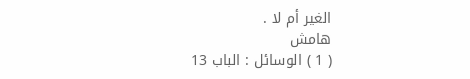الغير أم لا .
هامش
( 1 ) الوسائل : الباب 13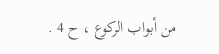من أبواب الركوع ، ح 4 .